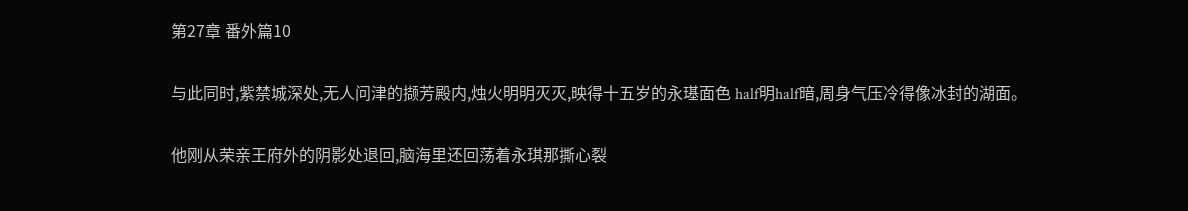第27章 番外篇10

与此同时,紫禁城深处,无人问津的撷芳殿内,烛火明明灭灭,映得十五岁的永璂面色 half明half暗,周身气压冷得像冰封的湖面。

他刚从荣亲王府外的阴影处退回,脑海里还回荡着永琪那撕心裂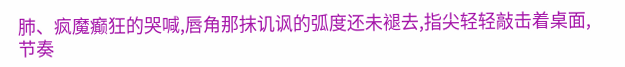肺、疯魔癫狂的哭喊,唇角那抹讥讽的弧度还未褪去,指尖轻轻敲击着桌面,节奏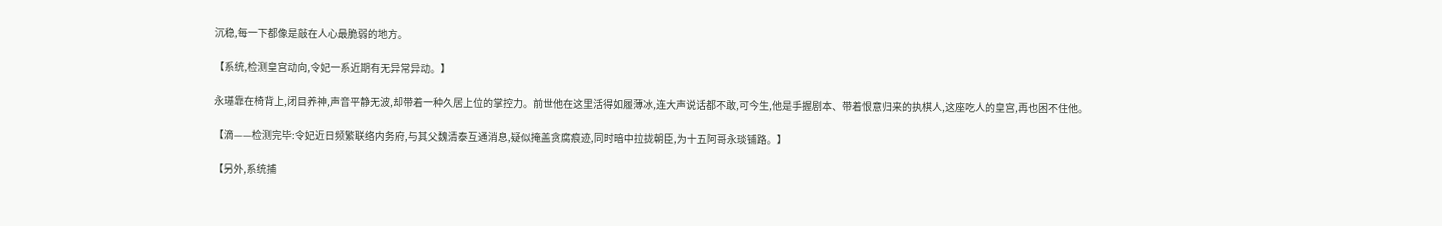沉稳,每一下都像是敲在人心最脆弱的地方。

【系统,检测皇宫动向,令妃一系近期有无异常异动。】

永璂靠在椅背上,闭目养神,声音平静无波,却带着一种久居上位的掌控力。前世他在这里活得如履薄冰,连大声说话都不敢,可今生,他是手握剧本、带着恨意归来的执棋人,这座吃人的皇宫,再也困不住他。

【滴——检测完毕:令妃近日频繁联络内务府,与其父魏清泰互通消息,疑似掩盖贪腐痕迹,同时暗中拉拢朝臣,为十五阿哥永琰铺路。】

【另外,系统捕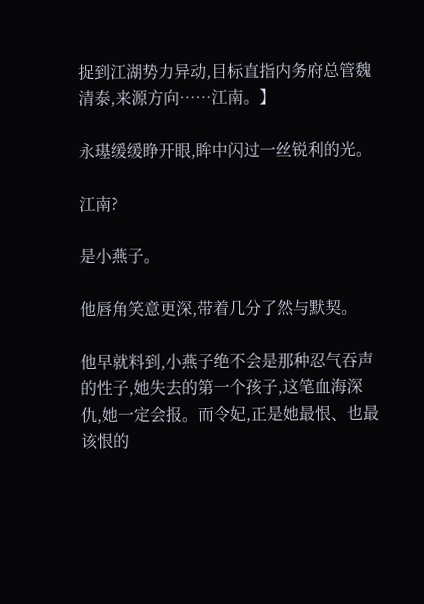捉到江湖势力异动,目标直指内务府总管魏清泰,来源方向……江南。】

永璂缓缓睁开眼,眸中闪过一丝锐利的光。

江南?

是小燕子。

他唇角笑意更深,带着几分了然与默契。

他早就料到,小燕子绝不会是那种忍气吞声的性子,她失去的第一个孩子,这笔血海深仇,她一定会报。而令妃,正是她最恨、也最该恨的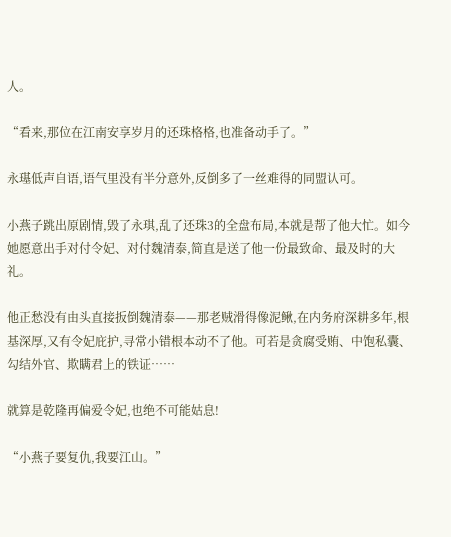人。

“看来,那位在江南安享岁月的还珠格格,也准备动手了。”

永璂低声自语,语气里没有半分意外,反倒多了一丝难得的同盟认可。

小燕子跳出原剧情,毁了永琪,乱了还珠3的全盘布局,本就是帮了他大忙。如今她愿意出手对付令妃、对付魏清泰,简直是送了他一份最致命、最及时的大礼。

他正愁没有由头直接扳倒魏清泰——那老贼滑得像泥鳅,在内务府深耕多年,根基深厚,又有令妃庇护,寻常小错根本动不了他。可若是贪腐受贿、中饱私囊、勾结外官、欺瞒君上的铁证……

就算是乾隆再偏爱令妃,也绝不可能姑息!

“小燕子要复仇,我要江山。”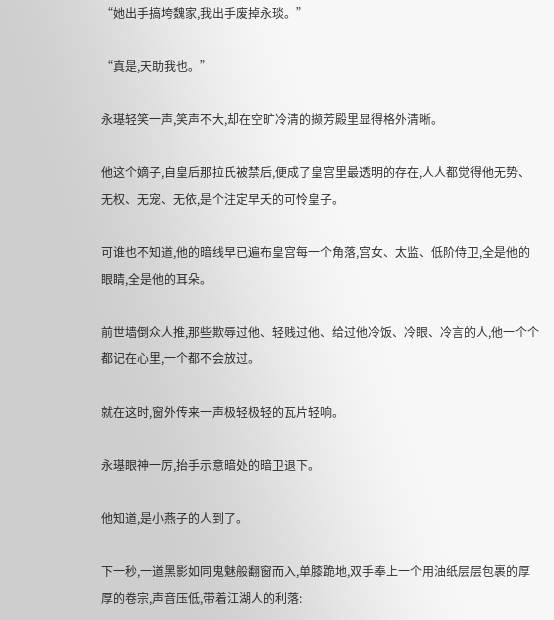“她出手搞垮魏家,我出手废掉永琰。”

“真是,天助我也。”

永璂轻笑一声,笑声不大,却在空旷冷清的撷芳殿里显得格外清晰。

他这个嫡子,自皇后那拉氏被禁后,便成了皇宫里最透明的存在,人人都觉得他无势、无权、无宠、无依,是个注定早夭的可怜皇子。

可谁也不知道,他的暗线早已遍布皇宫每一个角落,宫女、太监、低阶侍卫,全是他的眼睛,全是他的耳朵。

前世墙倒众人推,那些欺辱过他、轻贱过他、给过他冷饭、冷眼、冷言的人,他一个个都记在心里,一个都不会放过。

就在这时,窗外传来一声极轻极轻的瓦片轻响。

永璂眼神一厉,抬手示意暗处的暗卫退下。

他知道,是小燕子的人到了。

下一秒,一道黑影如同鬼魅般翻窗而入,单膝跪地,双手奉上一个用油纸层层包裹的厚厚的卷宗,声音压低,带着江湖人的利落: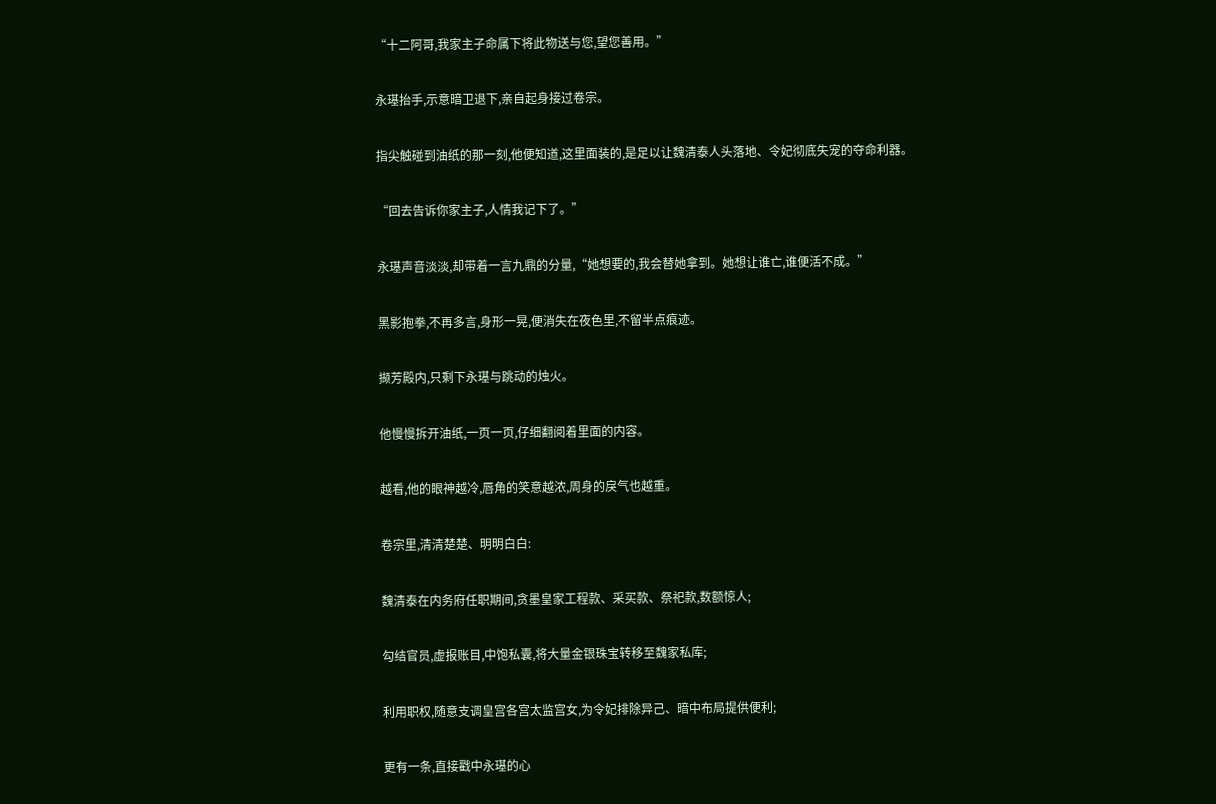“十二阿哥,我家主子命属下将此物送与您,望您善用。”

永璂抬手,示意暗卫退下,亲自起身接过卷宗。

指尖触碰到油纸的那一刻,他便知道,这里面装的,是足以让魏清泰人头落地、令妃彻底失宠的夺命利器。

“回去告诉你家主子,人情我记下了。”

永璂声音淡淡,却带着一言九鼎的分量,“她想要的,我会替她拿到。她想让谁亡,谁便活不成。”

黑影抱拳,不再多言,身形一晃,便消失在夜色里,不留半点痕迹。

撷芳殿内,只剩下永璂与跳动的烛火。

他慢慢拆开油纸,一页一页,仔细翻阅着里面的内容。

越看,他的眼神越冷,唇角的笑意越浓,周身的戾气也越重。

卷宗里,清清楚楚、明明白白:

魏清泰在内务府任职期间,贪墨皇家工程款、采买款、祭祀款,数额惊人;

勾结官员,虚报账目,中饱私囊,将大量金银珠宝转移至魏家私库;

利用职权,随意支调皇宫各宫太监宫女,为令妃排除异己、暗中布局提供便利;

更有一条,直接戳中永璂的心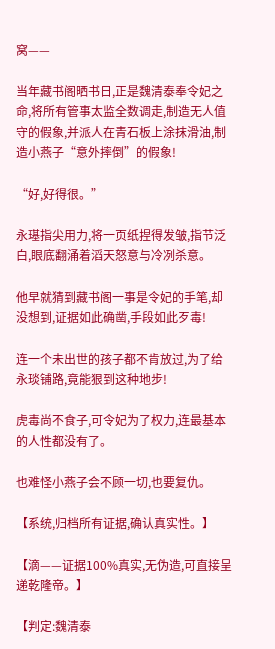窝——

当年藏书阁晒书日,正是魏清泰奉令妃之命,将所有管事太监全数调走,制造无人值守的假象,并派人在青石板上涂抹滑油,制造小燕子“意外摔倒”的假象!

“好,好得很。”

永璂指尖用力,将一页纸捏得发皱,指节泛白,眼底翻涌着滔天怒意与冷冽杀意。

他早就猜到藏书阁一事是令妃的手笔,却没想到,证据如此确凿,手段如此歹毒!

连一个未出世的孩子都不肯放过,为了给永琰铺路,竟能狠到这种地步!

虎毒尚不食子,可令妃为了权力,连最基本的人性都没有了。

也难怪小燕子会不顾一切,也要复仇。

【系统,归档所有证据,确认真实性。】

【滴——证据100%真实,无伪造,可直接呈递乾隆帝。】

【判定:魏清泰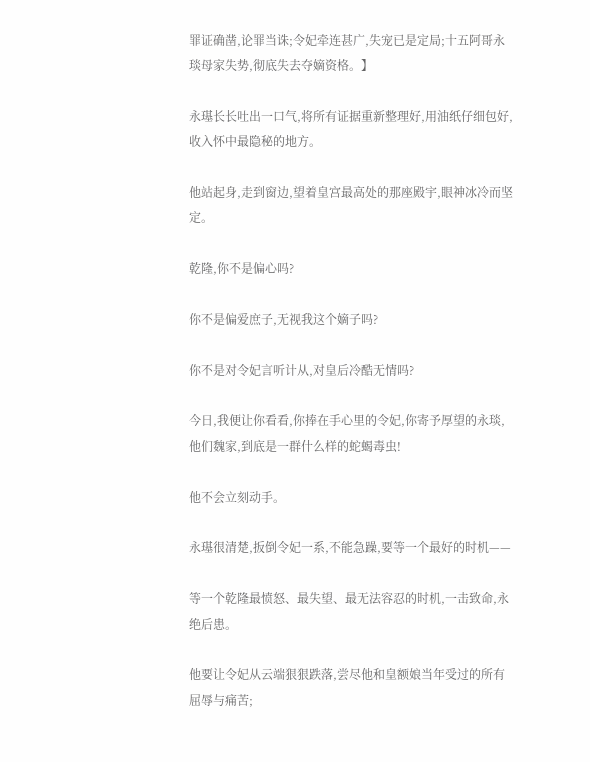罪证确凿,论罪当诛;令妃牵连甚广,失宠已是定局;十五阿哥永琰母家失势,彻底失去夺嫡资格。】

永璂长长吐出一口气,将所有证据重新整理好,用油纸仔细包好,收入怀中最隐秘的地方。

他站起身,走到窗边,望着皇宫最高处的那座殿宇,眼神冰冷而坚定。

乾隆,你不是偏心吗?

你不是偏爱庶子,无视我这个嫡子吗?

你不是对令妃言听计从,对皇后冷酷无情吗?

今日,我便让你看看,你捧在手心里的令妃,你寄予厚望的永琰,他们魏家,到底是一群什么样的蛇蝎毒虫!

他不会立刻动手。

永璂很清楚,扳倒令妃一系,不能急躁,要等一个最好的时机——

等一个乾隆最愤怒、最失望、最无法容忍的时机,一击致命,永绝后患。

他要让令妃从云端狠狠跌落,尝尽他和皇额娘当年受过的所有屈辱与痛苦;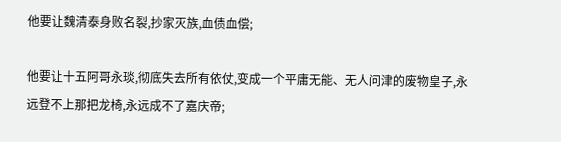他要让魏清泰身败名裂,抄家灭族,血债血偿;

他要让十五阿哥永琰,彻底失去所有依仗,变成一个平庸无能、无人问津的废物皇子,永远登不上那把龙椅,永远成不了嘉庆帝;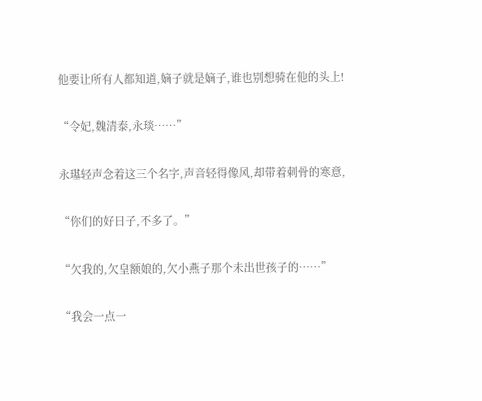他要让所有人都知道,嫡子就是嫡子,谁也别想骑在他的头上!

“令妃,魏清泰,永琰……”

永璂轻声念着这三个名字,声音轻得像风,却带着刺骨的寒意,

“你们的好日子,不多了。”

“欠我的,欠皇额娘的,欠小燕子那个未出世孩子的……”

“我会一点一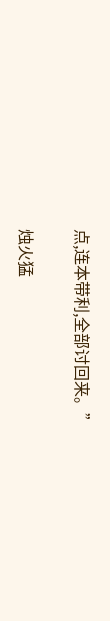点,连本带利,全部讨回来。”

烛火猛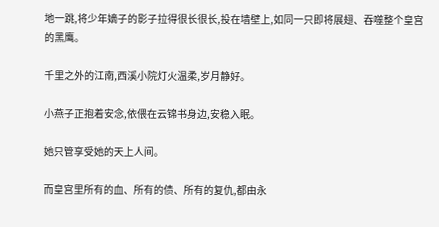地一跳,将少年嫡子的影子拉得很长很长,投在墙壁上,如同一只即将展翅、吞噬整个皇宫的黑鹰。

千里之外的江南,西溪小院灯火温柔,岁月静好。

小燕子正抱着安念,依偎在云锦书身边,安稳入眠。

她只管享受她的天上人间。

而皇宫里所有的血、所有的债、所有的复仇,都由永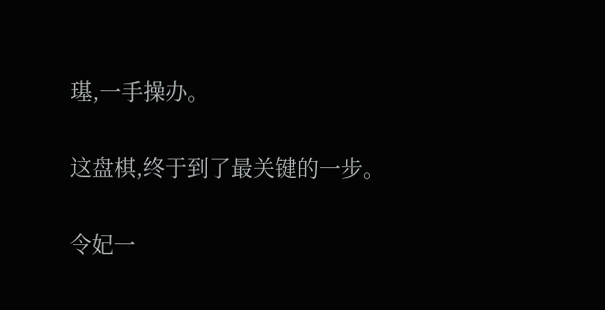璂,一手操办。

这盘棋,终于到了最关键的一步。

令妃一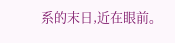系的末日,近在眼前。